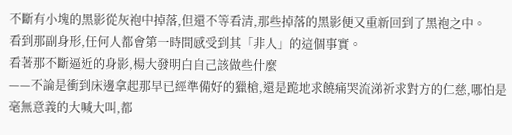不斷有小塊的黑影從灰袍中掉落,但還不等看清,那些掉落的黑影便又重新回到了黑袍之中。
看到那副身形,任何人都會第一時間感受到其「非人」的這個事實。
看著那不斷逼近的身影,楊大發明白自己該做些什麼
——不論是衝到床邊拿起那早已經準備好的獵槍,還是跪地求饒痛哭流涕祈求對方的仁慈,哪怕是毫無意義的大喊大叫,都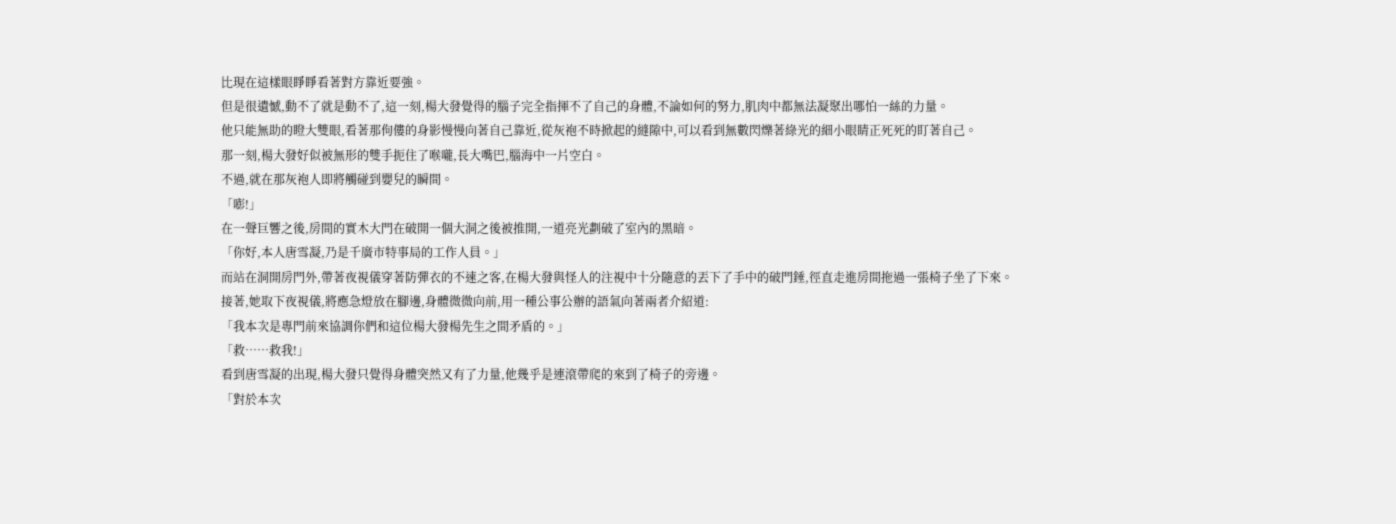比現在這樣眼睜睜看著對方靠近要強。
但是很遺憾,動不了就是動不了,這一刻,楊大發覺得的腦子完全指揮不了自己的身體,不論如何的努力,肌肉中都無法凝聚出哪怕一絲的力量。
他只能無助的瞪大雙眼,看著那佝僂的身影慢慢向著自己靠近,從灰袍不時掀起的縫隙中,可以看到無數閃爍著綠光的細小眼睛正死死的盯著自己。
那一刻,楊大發好似被無形的雙手扼住了喉嚨,長大嘴巴,腦海中一片空白。
不過,就在那灰袍人即將觸碰到嬰兒的瞬間。
「嘭!」
在一聲巨響之後,房間的實木大門在破開一個大洞之後被推開,一道亮光劃破了室內的黑暗。
「你好,本人唐雪凝,乃是千廣市特事局的工作人員。」
而站在洞開房門外,帶著夜視儀穿著防彈衣的不速之客,在楊大發與怪人的注視中十分隨意的丟下了手中的破門錘,徑直走進房間拖過一張椅子坐了下來。
接著,她取下夜視儀,將應急燈放在腳邊,身體微微向前,用一種公事公辦的語氣向著兩者介紹道:
「我本次是專門前來協調你們和這位楊大發楊先生之間矛盾的。」
「救……救我!」
看到唐雪凝的出現,楊大發只覺得身體突然又有了力量,他幾乎是連滾帶爬的來到了椅子的旁邊。
「對於本次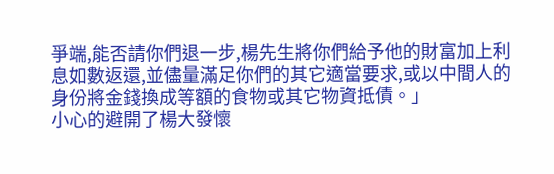爭端,能否請你們退一步,楊先生將你們給予他的財富加上利息如數返還,並儘量滿足你們的其它適當要求,或以中間人的身份將金錢換成等額的食物或其它物資抵債。」
小心的避開了楊大發懷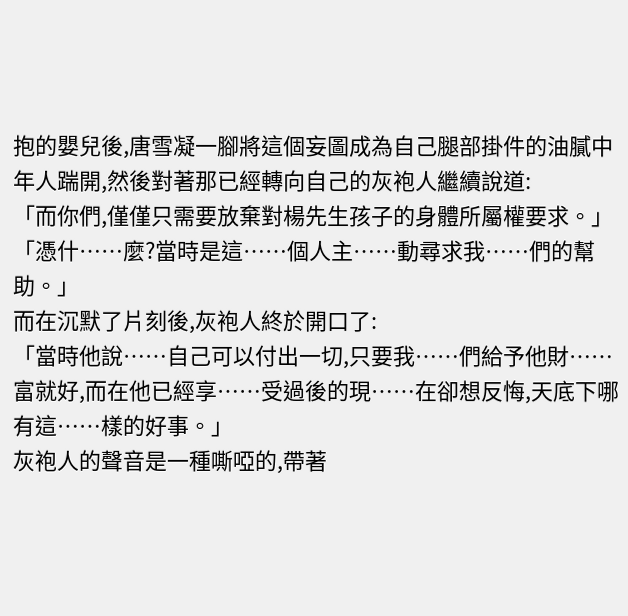抱的嬰兒後,唐雪凝一腳將這個妄圖成為自己腿部掛件的油膩中年人踹開,然後對著那已經轉向自己的灰袍人繼續說道:
「而你們,僅僅只需要放棄對楊先生孩子的身體所屬權要求。」
「憑什……麼?當時是這……個人主……動尋求我……們的幫助。」
而在沉默了片刻後,灰袍人終於開口了:
「當時他說……自己可以付出一切,只要我……們給予他財……富就好,而在他已經享……受過後的現……在卻想反悔,天底下哪有這……樣的好事。」
灰袍人的聲音是一種嘶啞的,帶著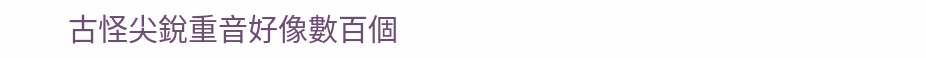古怪尖銳重音好像數百個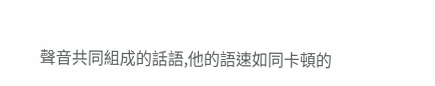聲音共同組成的話語,他的語速如同卡頓的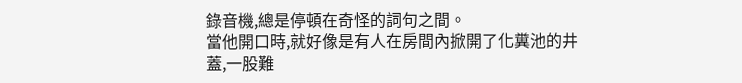錄音機,總是停頓在奇怪的詞句之間。
當他開口時,就好像是有人在房間內掀開了化糞池的井蓋,一股難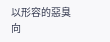以形容的惡臭向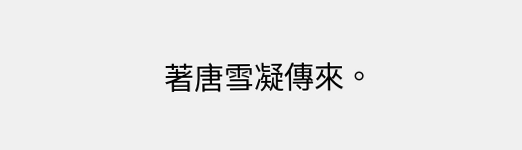著唐雪凝傳來。